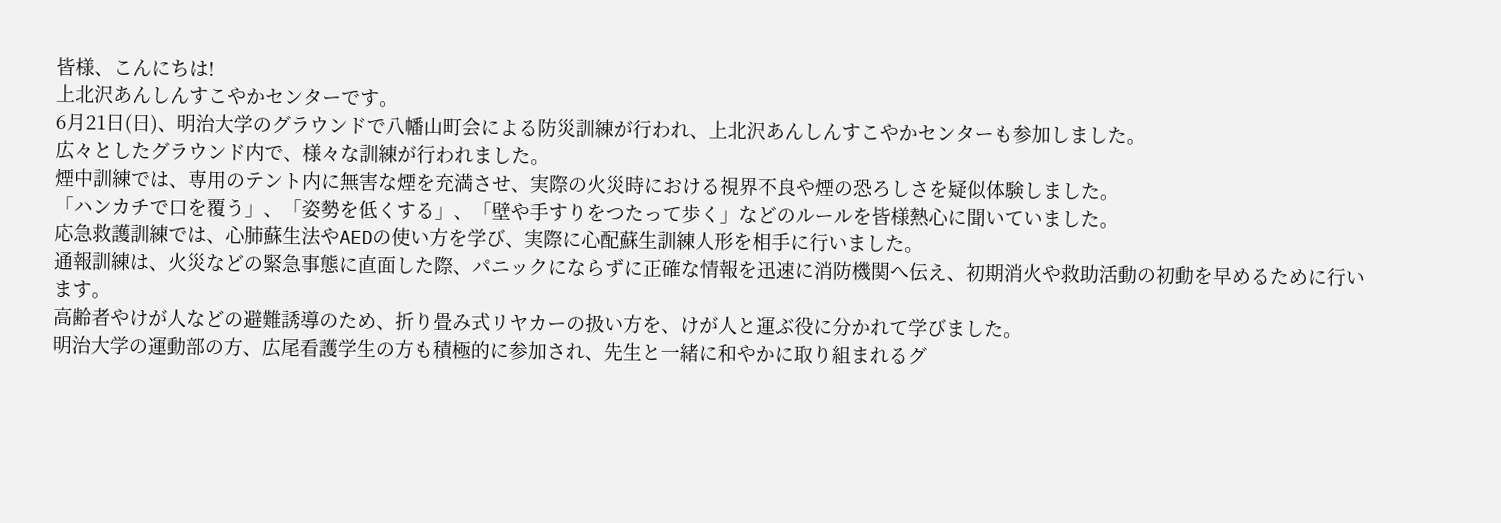皆様、こんにちは!
上北沢あんしんすこやかセンターです。
6月21日(日)、明治大学のグラウンドで八幡山町会による防災訓練が行われ、上北沢あんしんすこやかセンターも参加しました。
広々としたグラウンド内で、様々な訓練が行われました。
煙中訓練では、専用のテント内に無害な煙を充満させ、実際の火災時における視界不良や煙の恐ろしさを疑似体験しました。
「ハンカチで口を覆う」、「姿勢を低くする」、「壁や手すりをつたって歩く」などのルールを皆様熱心に聞いていました。
応急救護訓練では、心肺蘇生法やAEDの使い方を学び、実際に心配蘇生訓練人形を相手に行いました。
通報訓練は、火災などの緊急事態に直面した際、パニックにならずに正確な情報を迅速に消防機関へ伝え、初期消火や救助活動の初動を早めるために行います。
高齢者やけが人などの避難誘導のため、折り畳み式リヤカーの扱い方を、けが人と運ぶ役に分かれて学びました。
明治大学の運動部の方、広尾看護学生の方も積極的に参加され、先生と一緒に和やかに取り組まれるグ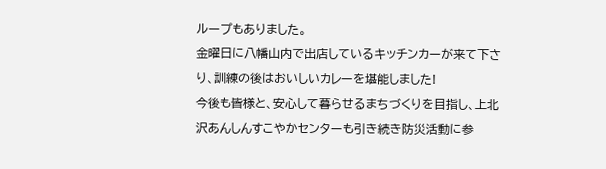ループもありました。
金曜日に八幡山内で出店しているキッチンカーが来て下さり、訓練の後はおいしいカレーを堪能しました!
今後も皆様と、安心して暮らせるまちづくりを目指し、上北沢あんしんすこやかセンターも引き続き防災活動に参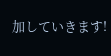加していきます!